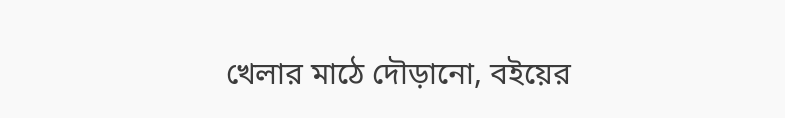খেলার মাঠে দৌড়ানো, বইয়ের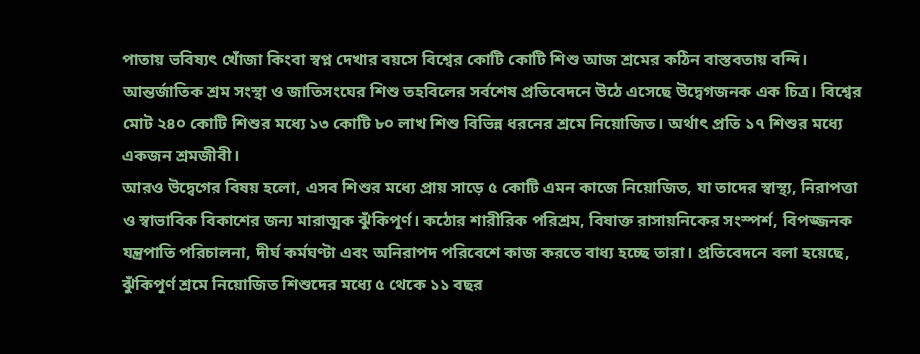পাতায় ভবিষ্যৎ খোঁজা কিংবা স্বপ্ন দেখার বয়সে বিশ্বের কোটি কোটি শিশু আজ শ্রমের কঠিন বাস্তবতায় বন্দি। আন্তর্জাতিক শ্রম সংস্থা ও জাতিসংঘের শিশু তহবিলের সর্বশেষ প্রতিবেদনে উঠে এসেছে উদ্বেগজনক এক চিত্র। বিশ্বের মোট ২৪০ কোটি শিশুর মধ্যে ১৩ কোটি ৮০ লাখ শিশু বিভিন্ন ধরনের শ্রমে নিয়োজিত। অর্থাৎ প্রতি ১৭ শিশুর মধ্যে একজন শ্রমজীবী।
আরও উদ্বেগের বিষয় হলো, এসব শিশুর মধ্যে প্রায় সাড়ে ৫ কোটি এমন কাজে নিয়োজিত, যা তাদের স্বাস্থ্য, নিরাপত্তা ও স্বাভাবিক বিকাশের জন্য মারাত্মক ঝুঁকিপূর্ণ। কঠোর শারীরিক পরিশ্রম, বিষাক্ত রাসায়নিকের সংস্পর্শ, বিপজ্জনক যন্ত্রপাতি পরিচালনা, দীর্ঘ কর্মঘণ্টা এবং অনিরাপদ পরিবেশে কাজ করতে বাধ্য হচ্ছে তারা। প্রতিবেদনে বলা হয়েছে, ঝুঁকিপূর্ণ শ্রমে নিয়োজিত শিশুদের মধ্যে ৫ থেকে ১১ বছর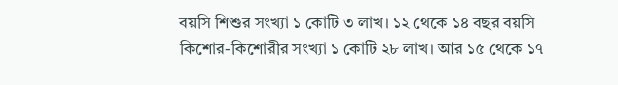বয়সি শিশুর সংখ্যা ১ কোটি ৩ লাখ। ১২ থেকে ১৪ বছর বয়সি কিশোর-কিশোরীর সংখ্যা ১ কোটি ২৮ লাখ। আর ১৫ থেকে ১৭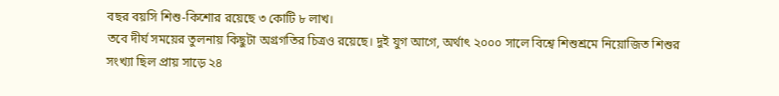বছর বয়সি শিশু-কিশোর রয়েছে ৩ কোটি ৮ লাখ।
তবে দীর্ঘ সময়ের তুলনায় কিছুটা অগ্রগতির চিত্রও রয়েছে। দুই যুগ আগে, অর্থাৎ ২০০০ সালে বিশ্বে শিশুশ্রমে নিয়োজিত শিশুর সংখ্যা ছিল প্রায় সাড়ে ২৪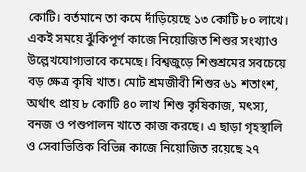কোটি। বর্তমানে তা কমে দাঁড়িয়েছে ১৩ কোটি ৮০ লাখে। একই সময়ে ঝুঁকিপূর্ণ কাজে নিয়োজিত শিশুর সংখ্যাও উল্লেখযোগ্যভাবে কমেছে। বিশ্বজুড়ে শিশুশ্রমের সবচেয়ে বড় ক্ষেত্র কৃষি খাত। মোট শ্রমজীবী শিশুর ৬১ শতাংশ, অর্থাৎ প্রায় ৮ কোটি ৪০ লাখ শিশু কৃষিকাজ, মৎস্য, বনজ ও পশুপালন খাতে কাজ করছে। এ ছাড়া গৃহস্থালি ও সেবাভিত্তিক বিভিন্ন কাজে নিয়োজিত রয়েছে ২৭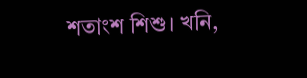শতাংশ শিশু। খনি,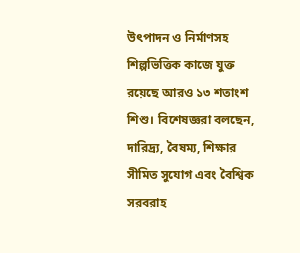উৎপাদন ও নির্মাণসহ শিল্পভিত্তিক কাজে যুক্ত রয়েছে আরও ১৩ শতাংশ শিশু। বিশেষজ্ঞরা বলছেন, দারিদ্র্য, বৈষম্য, শিক্ষার সীমিত সুযোগ এবং বৈশ্বিক সরবরাহ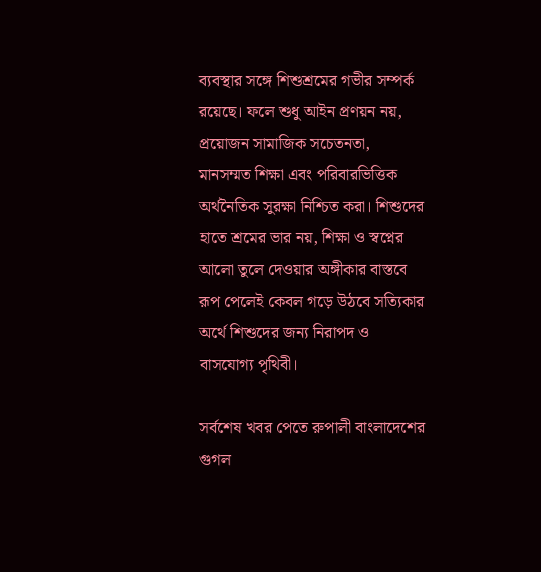ব্যবস্থার সঙ্গে শিশুশ্রমের গভীর সম্পর্ক রয়েছে। ফলে শুধু আইন প্রণয়ন নয়, প্রয়োজন সামাজিক সচেতনতা, মানসম্মত শিক্ষা এবং পরিবারভিত্তিক অর্থনৈতিক সুরক্ষা নিশ্চিত করা। শিশুদের হাতে শ্রমের ভার নয়, শিক্ষা ও স্বপ্নের আলো তুলে দেওয়ার অঙ্গীকার বাস্তবে রূপ পেলেই কেবল গড়ে উঠবে সত্যিকার অর্থে শিশুদের জন্য নিরাপদ ও বাসযোগ্য পৃথিবী।

সর্বশেষ খবর পেতে রুপালী বাংলাদেশের গুগল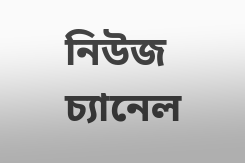নিউজ চ্যানেল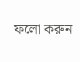ফলো করুন